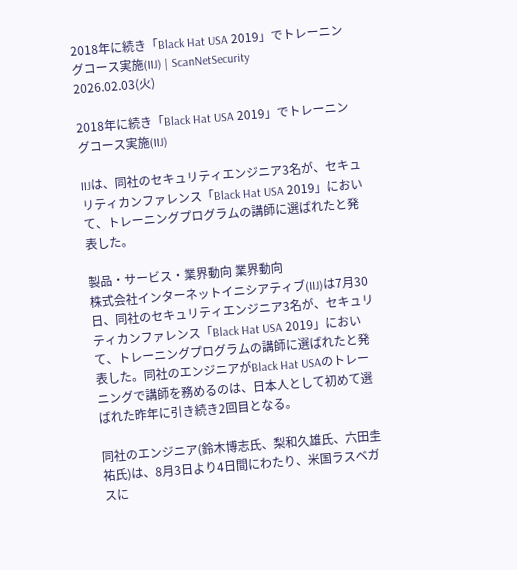2018年に続き「Black Hat USA 2019」でトレーニングコース実施(IIJ) | ScanNetSecurity
2026.02.03(火)

2018年に続き「Black Hat USA 2019」でトレーニングコース実施(IIJ)

IIJは、同社のセキュリティエンジニア3名が、セキュリティカンファレンス「Black Hat USA 2019」において、トレーニングプログラムの講師に選ばれたと発表した。

製品・サービス・業界動向 業界動向
株式会社インターネットイニシアティブ(IIJ)は7月30日、同社のセキュリティエンジニア3名が、セキュリティカンファレンス「Black Hat USA 2019」において、トレーニングプログラムの講師に選ばれたと発表した。同社のエンジニアがBlack Hat USAのトレーニングで講師を務めるのは、日本人として初めて選ばれた昨年に引き続き2回目となる。

同社のエンジニア(鈴木博志氏、梨和久雄氏、六田圭祐氏)は、8月3日より4日間にわたり、米国ラスベガスに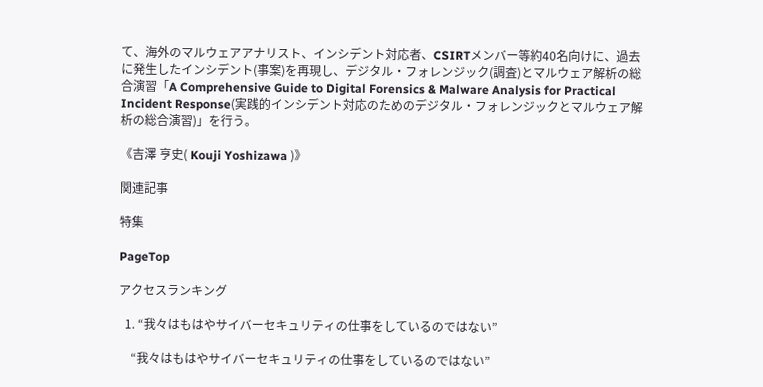て、海外のマルウェアアナリスト、インシデント対応者、CSIRTメンバー等約40名向けに、過去に発生したインシデント(事案)を再現し、デジタル・フォレンジック(調査)とマルウェア解析の総合演習「A Comprehensive Guide to Digital Forensics & Malware Analysis for Practical Incident Response(実践的インシデント対応のためのデジタル・フォレンジックとマルウェア解析の総合演習)」を行う。

《吉澤 亨史( Kouji Yoshizawa )》

関連記事

特集

PageTop

アクセスランキング

  1. “我々はもはやサイバーセキュリティの仕事をしているのではない”

    “我々はもはやサイバーセキュリティの仕事をしているのではない”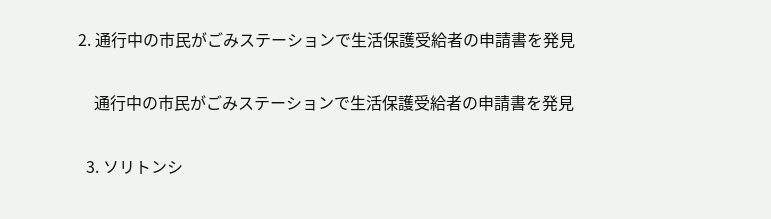2. 通行中の市民がごみステーションで生活保護受給者の申請書を発見

    通行中の市民がごみステーションで生活保護受給者の申請書を発見

  3. ソリトンシ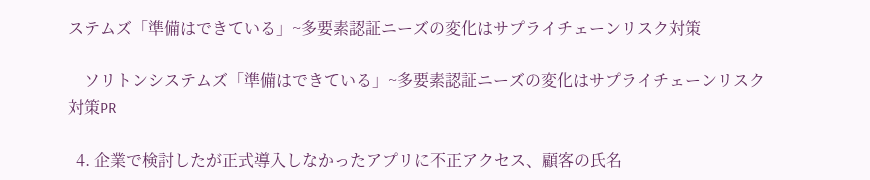ステムズ「準備はできている」~多要素認証ニーズの変化はサプライチェーンリスク対策

    ソリトンシステムズ「準備はできている」~多要素認証ニーズの変化はサプライチェーンリスク対策PR

  4. 企業で検討したが正式導入しなかったアプリに不正アクセス、顧客の氏名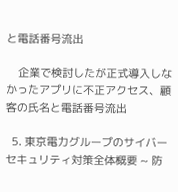と電話番号流出

    企業で検討したが正式導入しなかったアプリに不正アクセス、顧客の氏名と電話番号流出

  5. 東京電力グループのサイバーセキュリティ対策全体概要 ~ 防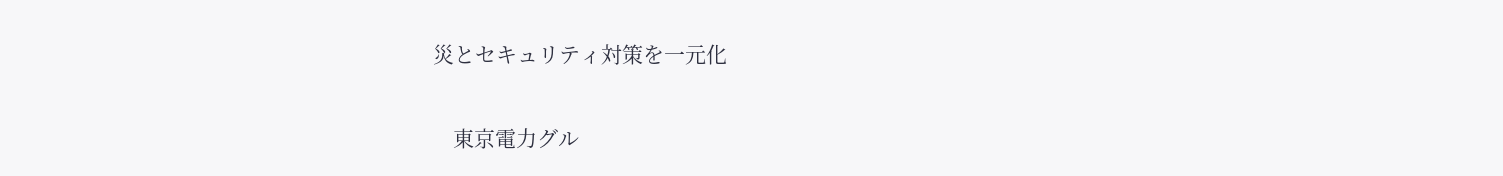災とセキュリティ対策を一元化

    東京電力グル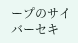ープのサイバーセキ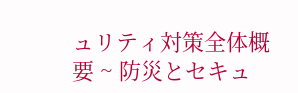ュリティ対策全体概要 ~ 防災とセキュ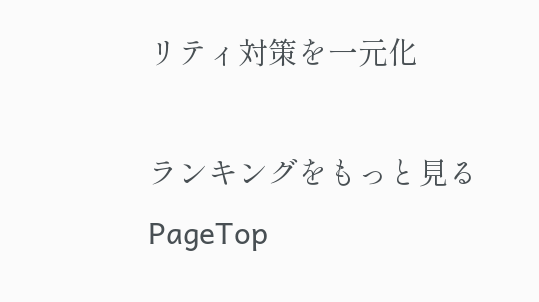リティ対策を一元化

ランキングをもっと見る
PageTop